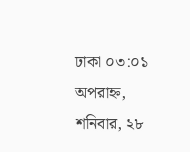ঢাকা ০৩:০১ অপরাহ্ন, শনিবার, ২৮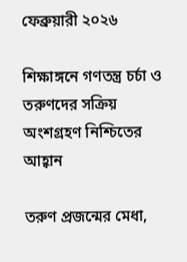ফেব্রুয়ারী ২০২৬

শিক্ষাঙ্গনে গণতন্ত্র চর্চা ও তরুণদের সক্রিয় অংশগ্রহণ নিশ্চিতের আহ্বান

তরুণ প্রজন্মের মেধা,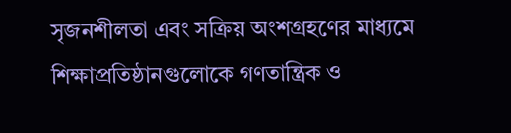সৃজনশীলতা এবং সক্রিয় অংশগ্রহণের মাধ্যমে শিক্ষাপ্রতিষ্ঠানগুলোকে গণতান্ত্রিক ও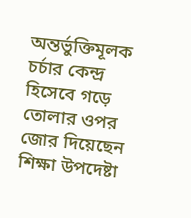অন্তর্ভুক্তিমূলক চর্চার কেন্দ্র হিসেবে গড়ে তোলার ওপর জোর দিয়েছেন শিক্ষা উপদেষ্টা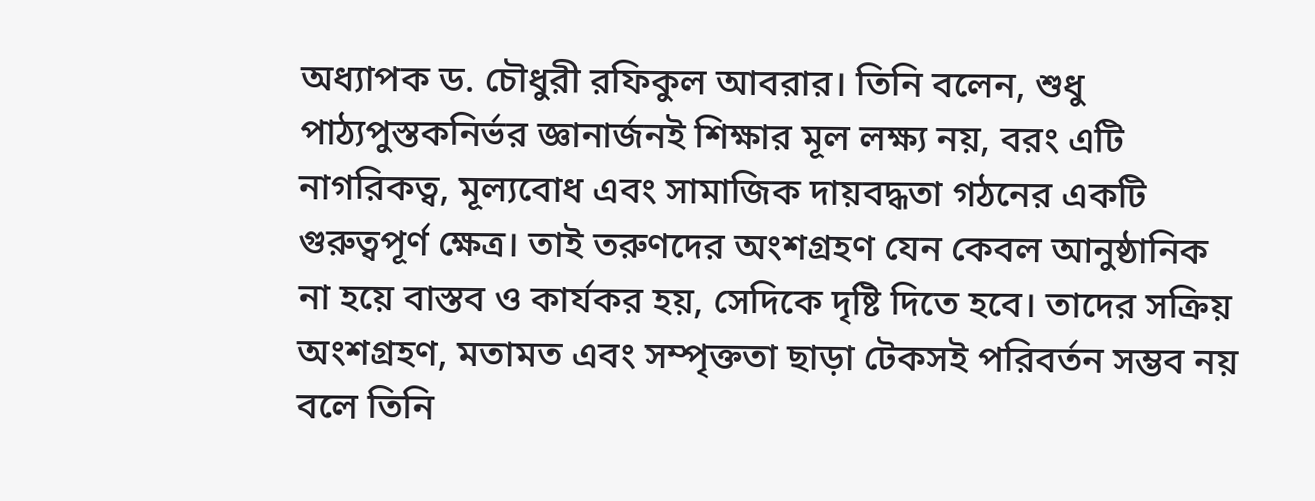অধ্যাপক ড. চৌধুরী রফিকুল আবরার। তিনি বলেন, শুধু পাঠ্যপুস্তকনির্ভর জ্ঞানার্জনই শিক্ষার মূল লক্ষ্য নয়, বরং এটি নাগরিকত্ব, মূল্যবোধ এবং সামাজিক দায়বদ্ধতা গঠনের একটি গুরুত্বপূর্ণ ক্ষেত্র। তাই তরুণদের অংশগ্রহণ যেন কেবল আনুষ্ঠানিক না হয়ে বাস্তব ও কার্যকর হয়, সেদিকে দৃষ্টি দিতে হবে। তাদের সক্রিয় অংশগ্রহণ, মতামত এবং সম্পৃক্ততা ছাড়া টেকসই পরিবর্তন সম্ভব নয় বলে তিনি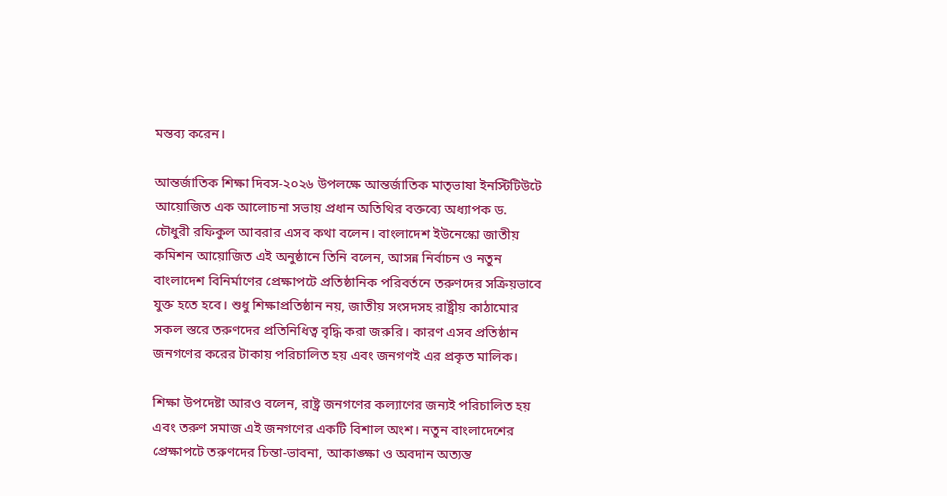মন্তব্য করেন।

আন্তর্জাতিক শিক্ষা দিবস-২০২৬ উপলক্ষে আন্তর্জাতিক মাতৃভাষা ইনস্টিটিউটে আয়োজিত এক আলোচনা সভায় প্রধান অতিথির বক্তব্যে অধ্যাপক ড. চৌধুরী রফিকুল আবরার এসব কথা বলেন। বাংলাদেশ ইউনেস্কো জাতীয় কমিশন আয়োজিত এই অনুষ্ঠানে তিনি বলেন, আসন্ন নির্বাচন ও নতুন বাংলাদেশ বিনির্মাণের প্রেক্ষাপটে প্রতিষ্ঠানিক পরিবর্তনে তরুণদের সক্রিয়ভাবে যুক্ত হতে হবে। শুধু শিক্ষাপ্রতিষ্ঠান নয়, জাতীয় সংসদসহ রাষ্ট্রীয় কাঠামোর সকল স্তরে তরুণদের প্রতিনিধিত্ব বৃদ্ধি করা জরুরি। কারণ এসব প্রতিষ্ঠান জনগণের করের টাকায় পরিচালিত হয় এবং জনগণই এর প্রকৃত মালিক।

শিক্ষা উপদেষ্টা আরও বলেন, রাষ্ট্র জনগণের কল্যাণের জন্যই পরিচালিত হয় এবং তরুণ সমাজ এই জনগণের একটি বিশাল অংশ। নতুন বাংলাদেশের প্রেক্ষাপটে তরুণদের চিন্তা-ভাবনা, আকাঙ্ক্ষা ও অবদান অত্যন্ত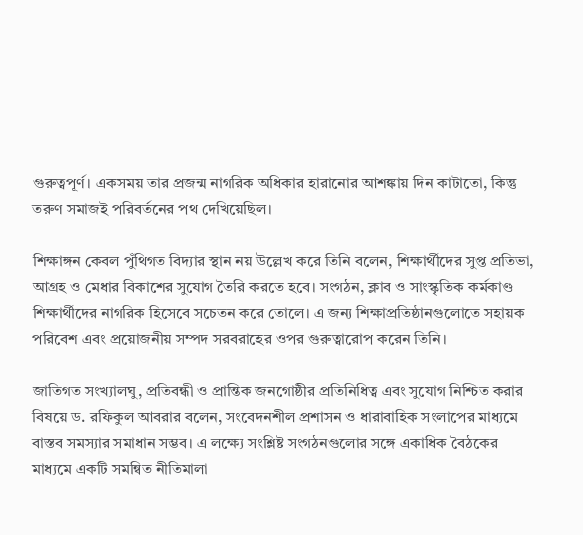গুরুত্বপূর্ণ। একসময় তার প্রজন্ম নাগরিক অধিকার হারানোর আশঙ্কায় দিন কাটাতো, কিন্তু তরুণ সমাজই পরিবর্তনের পথ দেখিয়েছিল।

শিক্ষাঙ্গন কেবল পুঁথিগত বিদ্যার স্থান নয় উল্লেখ করে তিনি বলেন, শিক্ষার্থীদের সুপ্ত প্রতিভা, আগ্রহ ও মেধার বিকাশের সুযোগ তৈরি করতে হবে। সংগঠন, ক্লাব ও সাংস্কৃতিক কর্মকাণ্ড শিক্ষার্থীদের নাগরিক হিসেবে সচেতন করে তোলে। এ জন্য শিক্ষাপ্রতিষ্ঠানগুলোতে সহায়ক পরিবেশ এবং প্রয়োজনীয় সম্পদ সরবরাহের ওপর গুরুত্বারোপ করেন তিনি।

জাতিগত সংখ্যালঘু, প্রতিবন্ধী ও প্রান্তিক জনগোষ্ঠীর প্রতিনিধিত্ব এবং সুযোগ নিশ্চিত করার বিষয়ে ড. রফিকুল আবরার বলেন, সংবেদনশীল প্রশাসন ও ধারাবাহিক সংলাপের মাধ্যমে বাস্তব সমস্যার সমাধান সম্ভব। এ লক্ষ্যে সংশ্লিষ্ট সংগঠনগুলোর সঙ্গে একাধিক বৈঠকের মাধ্যমে একটি সমন্বিত নীতিমালা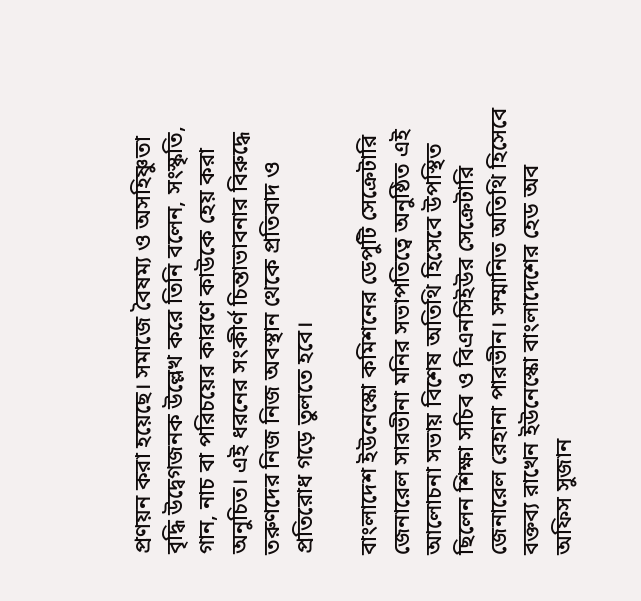প্রণয়ন করা হয়েছে। সমাজে বৈষম্য ও অসহিষ্ণুতা বৃদ্ধি উদ্বেগজনক উল্লেখ করে তিনি বলেন, সংস্কৃতি, গান, নাচ বা পরিচয়ের কারণে কাউকে হেয় করা অনুচিত। এই ধরনের সংকীর্ণ চিন্তাভাবনার বিরুদ্ধে তরুণদের নিজ নিজ অবস্থান থেকে প্রতিবাদ ও প্রতিরোধ গড়ে তুলতে হবে।

বাংলাদেশ ইউনেস্কো কমিশনের ডেপুটি সেক্রেটারি জেনারেল সারভীনা মনির সভাপতিত্বে অনুষ্ঠিত এই আলোচনা সভায় বিশেষ অতিথি হিসেবে উপস্থিত ছিলেন শিক্ষা সচিব ও বিএনসিইউর সেক্রেটারি জেনারেল রেহানা পারভীন। সম্মানিত অতিথি হিসেবে বক্তব্য রাখেন ইউনেস্কো বাংলাদেশের হেড অব অফিস সুজান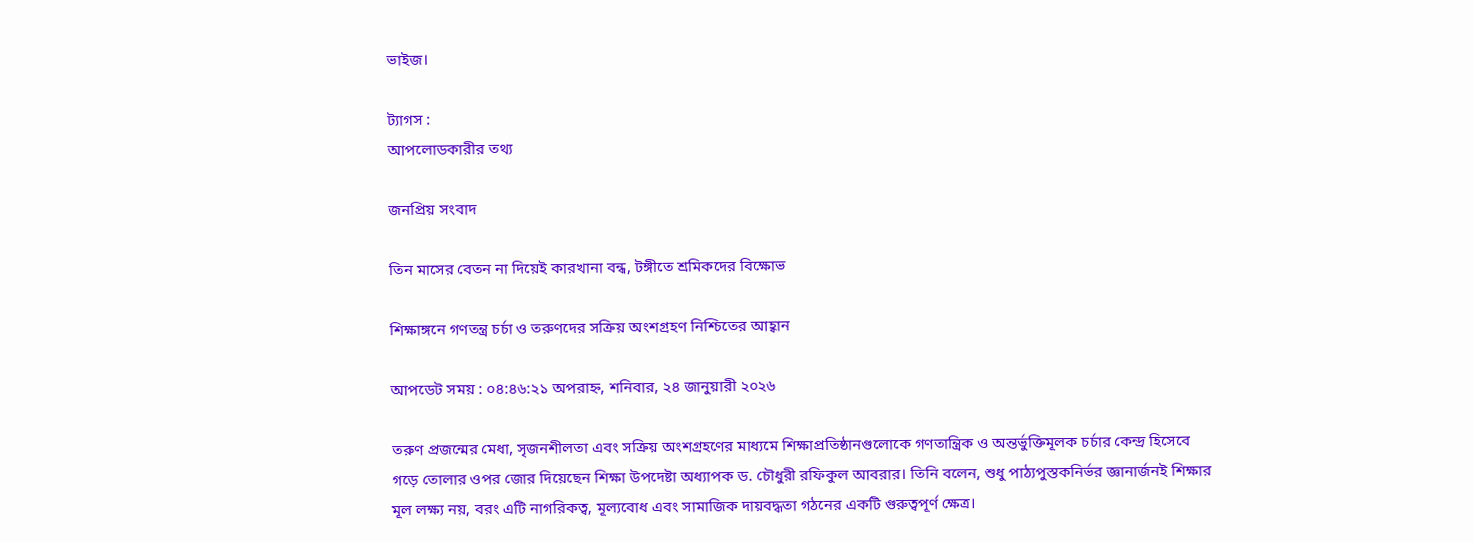ভাইজ।

ট্যাগস :
আপলোডকারীর তথ্য

জনপ্রিয় সংবাদ

তিন মাসের বেতন না দিয়েই কারখানা বন্ধ, টঙ্গীতে শ্রমিকদের বিক্ষোভ

শিক্ষাঙ্গনে গণতন্ত্র চর্চা ও তরুণদের সক্রিয় অংশগ্রহণ নিশ্চিতের আহ্বান

আপডেট সময় : ০৪:৪৬:২১ অপরাহ্ন, শনিবার, ২৪ জানুয়ারী ২০২৬

তরুণ প্রজন্মের মেধা, সৃজনশীলতা এবং সক্রিয় অংশগ্রহণের মাধ্যমে শিক্ষাপ্রতিষ্ঠানগুলোকে গণতান্ত্রিক ও অন্তর্ভুক্তিমূলক চর্চার কেন্দ্র হিসেবে গড়ে তোলার ওপর জোর দিয়েছেন শিক্ষা উপদেষ্টা অধ্যাপক ড. চৌধুরী রফিকুল আবরার। তিনি বলেন, শুধু পাঠ্যপুস্তকনির্ভর জ্ঞানার্জনই শিক্ষার মূল লক্ষ্য নয়, বরং এটি নাগরিকত্ব, মূল্যবোধ এবং সামাজিক দায়বদ্ধতা গঠনের একটি গুরুত্বপূর্ণ ক্ষেত্র।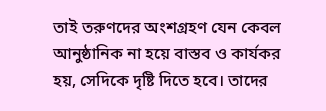তাই তরুণদের অংশগ্রহণ যেন কেবল আনুষ্ঠানিক না হয়ে বাস্তব ও কার্যকর হয়, সেদিকে দৃষ্টি দিতে হবে। তাদের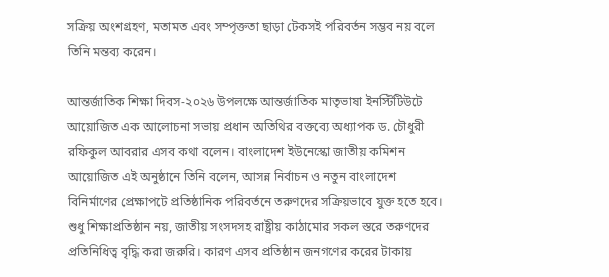সক্রিয় অংশগ্রহণ, মতামত এবং সম্পৃক্ততা ছাড়া টেকসই পরিবর্তন সম্ভব নয় বলে তিনি মন্তব্য করেন।

আন্তর্জাতিক শিক্ষা দিবস-২০২৬ উপলক্ষে আন্তর্জাতিক মাতৃভাষা ইনস্টিটিউটে আয়োজিত এক আলোচনা সভায় প্রধান অতিথির বক্তব্যে অধ্যাপক ড. চৌধুরী রফিকুল আবরার এসব কথা বলেন। বাংলাদেশ ইউনেস্কো জাতীয় কমিশন আয়োজিত এই অনুষ্ঠানে তিনি বলেন, আসন্ন নির্বাচন ও নতুন বাংলাদেশ বিনির্মাণের প্রেক্ষাপটে প্রতিষ্ঠানিক পরিবর্তনে তরুণদের সক্রিয়ভাবে যুক্ত হতে হবে। শুধু শিক্ষাপ্রতিষ্ঠান নয়, জাতীয় সংসদসহ রাষ্ট্রীয় কাঠামোর সকল স্তরে তরুণদের প্রতিনিধিত্ব বৃদ্ধি করা জরুরি। কারণ এসব প্রতিষ্ঠান জনগণের করের টাকায়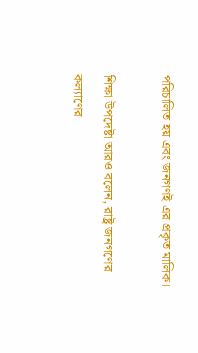পরিচালিত হয় এবং জনগণই এর প্রকৃত মালিক।

শিক্ষা উপদেষ্টা আরও বলেন, রাষ্ট্র জনগণের কল্যাণের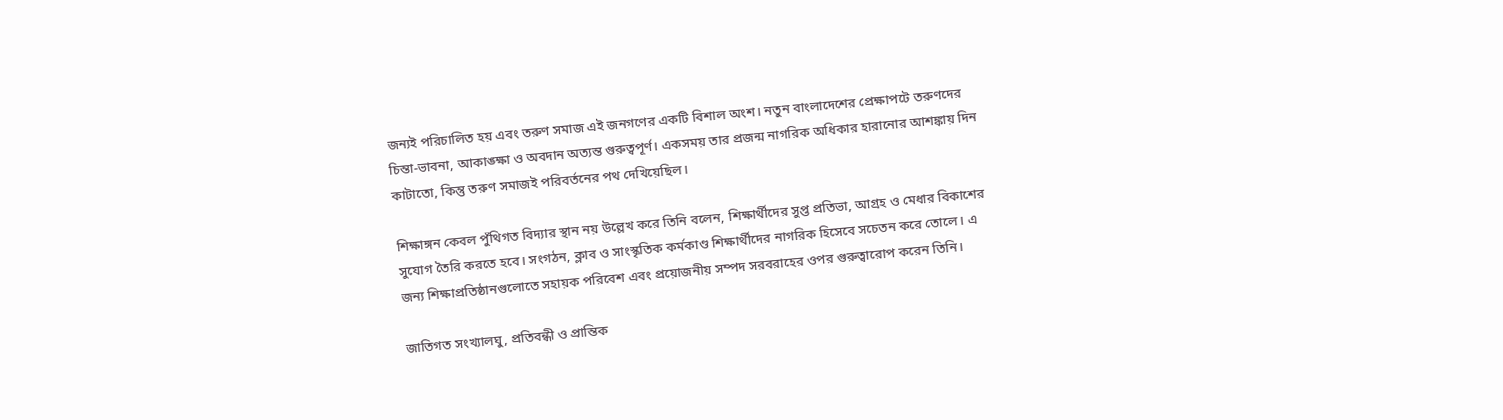জন্যই পরিচালিত হয় এবং তরুণ সমাজ এই জনগণের একটি বিশাল অংশ। নতুন বাংলাদেশের প্রেক্ষাপটে তরুণদের চিন্তা-ভাবনা, আকাঙ্ক্ষা ও অবদান অত্যন্ত গুরুত্বপূর্ণ। একসময় তার প্রজন্ম নাগরিক অধিকার হারানোর আশঙ্কায় দিন কাটাতো, কিন্তু তরুণ সমাজই পরিবর্তনের পথ দেখিয়েছিল।

শিক্ষাঙ্গন কেবল পুঁথিগত বিদ্যার স্থান নয় উল্লেখ করে তিনি বলেন, শিক্ষার্থীদের সুপ্ত প্রতিভা, আগ্রহ ও মেধার বিকাশের সুযোগ তৈরি করতে হবে। সংগঠন, ক্লাব ও সাংস্কৃতিক কর্মকাণ্ড শিক্ষার্থীদের নাগরিক হিসেবে সচেতন করে তোলে। এ জন্য শিক্ষাপ্রতিষ্ঠানগুলোতে সহায়ক পরিবেশ এবং প্রয়োজনীয় সম্পদ সরবরাহের ওপর গুরুত্বারোপ করেন তিনি।

জাতিগত সংখ্যালঘু, প্রতিবন্ধী ও প্রান্তিক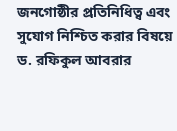জনগোষ্ঠীর প্রতিনিধিত্ব এবং সুযোগ নিশ্চিত করার বিষয়ে ড. রফিকুল আবরার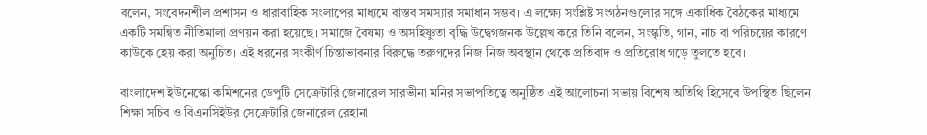বলেন, সংবেদনশীল প্রশাসন ও ধারাবাহিক সংলাপের মাধ্যমে বাস্তব সমস্যার সমাধান সম্ভব। এ লক্ষ্যে সংশ্লিষ্ট সংগঠনগুলোর সঙ্গে একাধিক বৈঠকের মাধ্যমে একটি সমন্বিত নীতিমালা প্রণয়ন করা হয়েছে। সমাজে বৈষম্য ও অসহিষ্ণুতা বৃদ্ধি উদ্বেগজনক উল্লেখ করে তিনি বলেন, সংস্কৃতি, গান, নাচ বা পরিচয়ের কারণে কাউকে হেয় করা অনুচিত। এই ধরনের সংকীর্ণ চিন্তাভাবনার বিরুদ্ধে তরুণদের নিজ নিজ অবস্থান থেকে প্রতিবাদ ও প্রতিরোধ গড়ে তুলতে হবে।

বাংলাদেশ ইউনেস্কো কমিশনের ডেপুটি সেক্রেটারি জেনারেল সারভীনা মনির সভাপতিত্বে অনুষ্ঠিত এই আলোচনা সভায় বিশেষ অতিথি হিসেবে উপস্থিত ছিলেন শিক্ষা সচিব ও বিএনসিইউর সেক্রেটারি জেনারেল রেহানা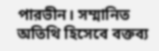পারভীন। সম্মানিত অতিথি হিসেবে বক্তব্য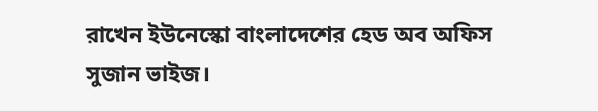রাখেন ইউনেস্কো বাংলাদেশের হেড অব অফিস সুজান ভাইজ।